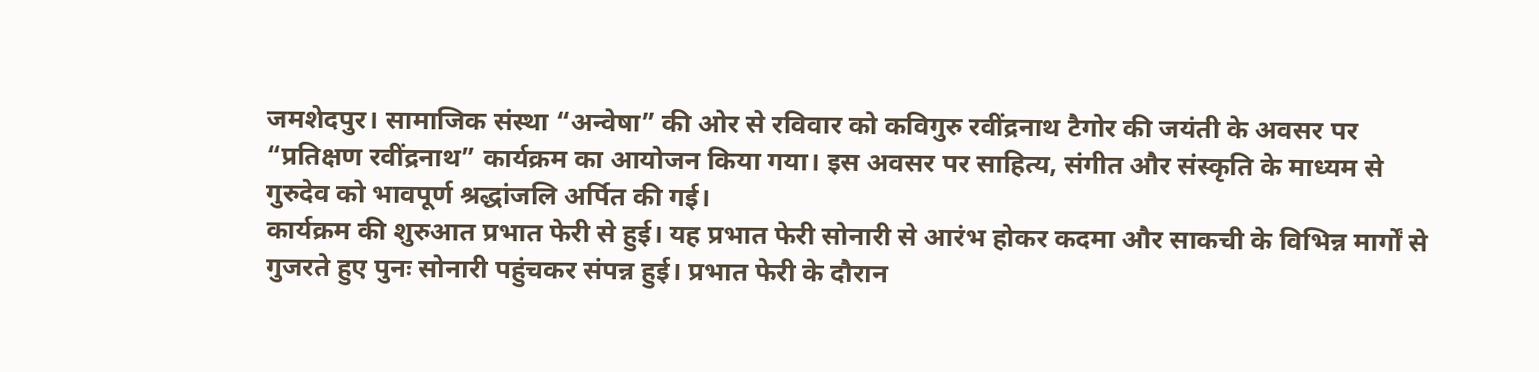जमशेदपुर। सामाजिक संस्था “अन्वेषा” की ओर से रविवार को कविगुरु रवींद्रनाथ टैगोर की जयंती के अवसर पर “प्रतिक्षण रवींद्रनाथ” कार्यक्रम का आयोजन किया गया। इस अवसर पर साहित्य, संगीत और संस्कृति के माध्यम से गुरुदेव को भावपूर्ण श्रद्धांजलि अर्पित की गई।
कार्यक्रम की शुरुआत प्रभात फेरी से हुई। यह प्रभात फेरी सोनारी से आरंभ होकर कदमा और साकची के विभिन्न मार्गों से गुजरते हुए पुनः सोनारी पहुंचकर संपन्न हुई। प्रभात फेरी के दौरान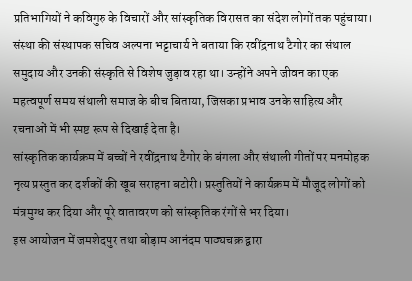प्रतिभागियों ने कविगुरु के विचारों और सांस्कृतिक विरासत का संदेश लोगों तक पहुंचाया।
संस्था की संस्थापक सचिव अल्पना भट्टाचार्य ने बताया कि रवींद्रनाथ टैगोर का संथाल समुदाय और उनकी संस्कृति से विशेष जुड़ाव रहा था। उन्होंने अपने जीवन का एक महत्वपूर्ण समय संथाली समाज के बीच बिताया, जिसका प्रभाव उनके साहित्य और रचनाओं में भी स्पष्ट रूप से दिखाई देता है।
सांस्कृतिक कार्यक्रम में बच्चों ने रवींद्रनाथ टैगोर के बंगला और संथाली गीतों पर मनमोहक नृत्य प्रस्तुत कर दर्शकों की खूब सराहना बटोरी। प्रस्तुतियों ने कार्यक्रम में मौजूद लोगों को मंत्रमुग्ध कर दिया और पूरे वातावरण को सांस्कृतिक रंगों से भर दिया।
इस आयोजन में जमशेदपुर तथा बोड़ाम आनंदम पाठ्यचक्र द्वारा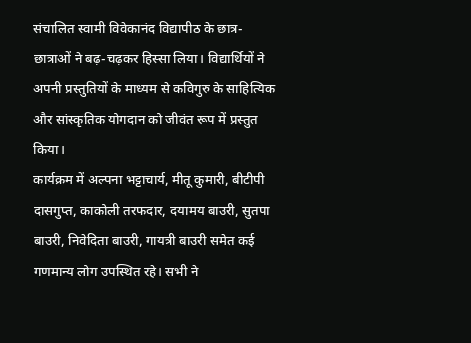संचालित स्वामी विवेकानंद विद्यापीठ के छात्र-छात्राओं ने बढ़-चढ़कर हिस्सा लिया। विद्यार्थियों ने अपनी प्रस्तुतियों के माध्यम से कविगुरु के साहित्यिक और सांस्कृतिक योगदान को जीवंत रूप में प्रस्तुत किया।
कार्यक्रम में अल्पना भट्टाचार्य, मीतू कुमारी, बीटीपी दासगुप्त, काकोली तरफदार, दयामय बाउरी, सुतपा बाउरी, निवेदिता बाउरी, गायत्री बाउरी समेत कई गणमान्य लोग उपस्थित रहे। सभी ने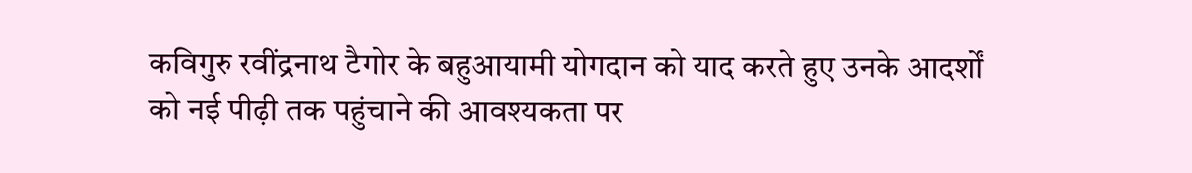कविगुरु रवींद्रनाथ टैगोर के बहुआयामी योगदान को याद करते हुए उनके आदर्शों को नई पीढ़ी तक पहुंचाने की आवश्यकता पर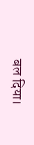बल दिया।